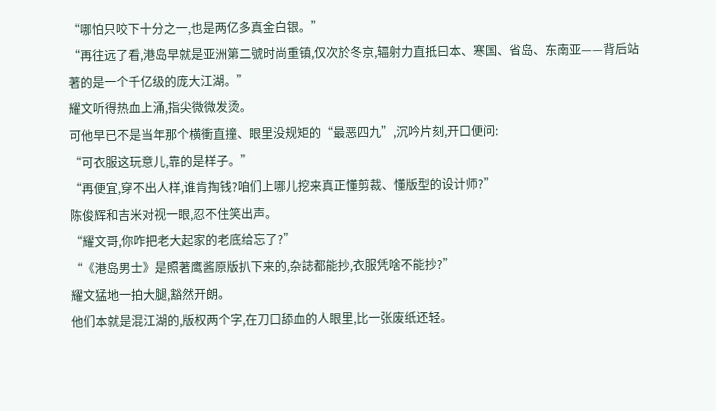“哪怕只咬下十分之一,也是两亿多真金白银。”
“再往远了看,港岛早就是亚洲第二號时尚重镇,仅次於冬京,辐射力直抵曰本、寒国、省岛、东南亚——背后站著的是一个千亿级的庞大江湖。”
耀文听得热血上涌,指尖微微发烫。
可他早已不是当年那个横衝直撞、眼里没规矩的“最恶四九”,沉吟片刻,开口便问:
“可衣服这玩意儿,靠的是样子。”
“再便宜,穿不出人样,谁肯掏钱?咱们上哪儿挖来真正懂剪裁、懂版型的设计师?”
陈俊辉和吉米对视一眼,忍不住笑出声。
“耀文哥,你咋把老大起家的老底给忘了?”
“《港岛男士》是照著鹰酱原版扒下来的,杂誌都能抄,衣服凭啥不能抄?”
耀文猛地一拍大腿,豁然开朗。
他们本就是混江湖的,版权两个字,在刀口舔血的人眼里,比一张废纸还轻。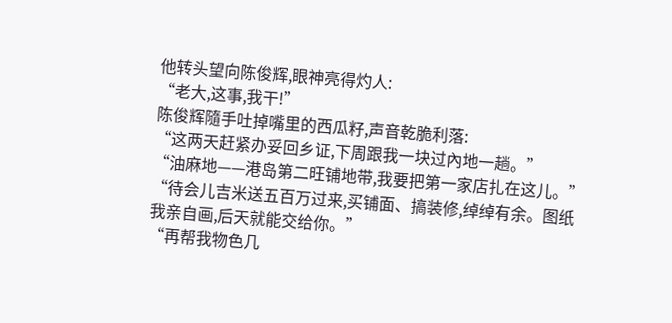他转头望向陈俊辉,眼神亮得灼人:
“老大,这事,我干!”
陈俊辉隨手吐掉嘴里的西瓜籽,声音乾脆利落:
“这两天赶紧办妥回乡证,下周跟我一块过內地一趟。”
“油麻地——港岛第二旺铺地带,我要把第一家店扎在这儿。”
“待会儿吉米送五百万过来,买铺面、搞装修,绰绰有余。图纸我亲自画,后天就能交给你。”
“再帮我物色几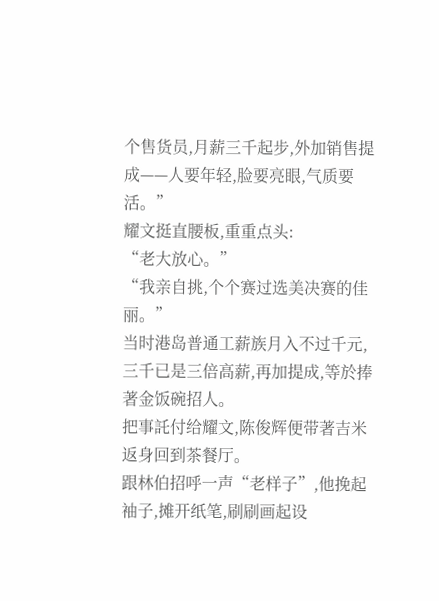个售货员,月薪三千起步,外加销售提成——人要年轻,脸要亮眼,气质要活。”
耀文挺直腰板,重重点头:
“老大放心。”
“我亲自挑,个个赛过选美决赛的佳丽。”
当时港岛普通工薪族月入不过千元,三千已是三倍高薪,再加提成,等於捧著金饭碗招人。
把事託付给耀文,陈俊辉便带著吉米返身回到茶餐厅。
跟林伯招呼一声“老样子”,他挽起袖子,摊开纸笔,刷刷画起设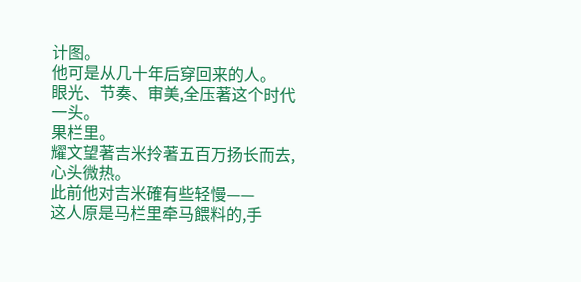计图。
他可是从几十年后穿回来的人。
眼光、节奏、审美,全压著这个时代一头。
果栏里。
耀文望著吉米拎著五百万扬长而去,心头微热。
此前他对吉米確有些轻慢——
这人原是马栏里牵马餵料的,手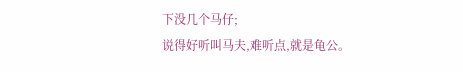下没几个马仔;
说得好听叫马夫,难听点,就是龟公。